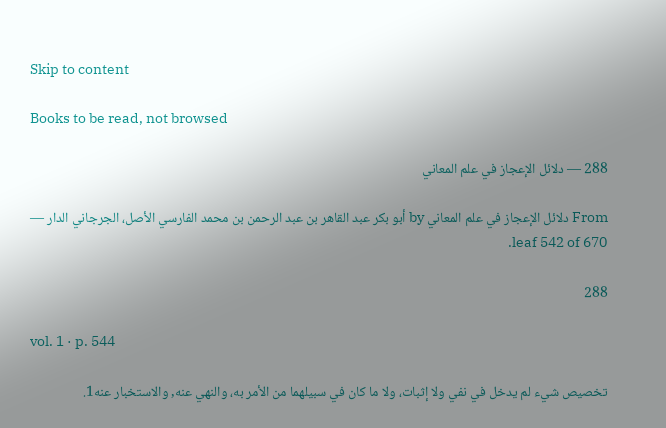Skip to content

Books to be read, not browsed

288 — دلائل الإعجاز في علم المعاني

From دلائل الإعجاز في علم المعاني by أبو بكر عبد القاهر بن عبد الرحمن بن محمد الفارسي الأصل، الجرجاني الدار — leaf 542 of 670.

288

vol. 1 · p. 544

تخصيص شيء لم يدخل في نفي ولا إثبات، ولا ما كان في سبيلهما من الأمر به، والنهي عنه, والاستخبار عنه1.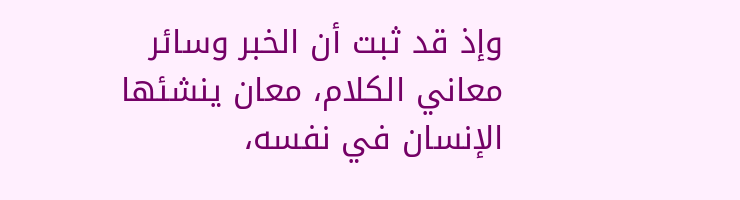وإذ قد ثبت أن الخبر وسائر معاني الكلام، معان ينشئها الإنسان في نفسه،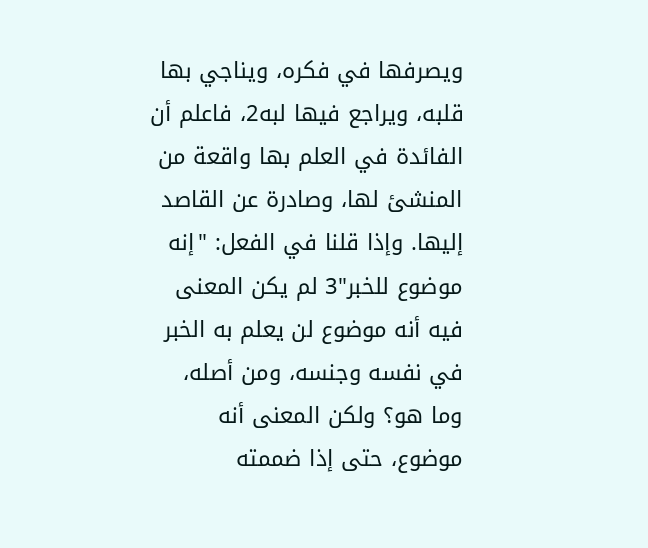ويصرفها في فكره، ويناجي بها قلبه، ويراجع فيها لبه2، فاعلم أن الفائدة في العلم بها واقعة من المنشئ لها، وصادرة عن القاصد إليها. وإذا قلنا في الفعل: "إنه موضوع للخبر"3 لم يكن المعنى فيه أنه موضوع لن يعلم به الخبر في نفسه وجنسه، ومن أصله، وما هو؟ ولكن المعنى أنه موضوع، حتى إذا ضممته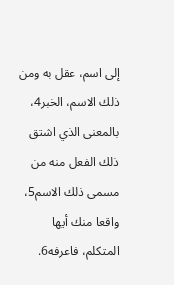إلى اسم، عقل به ومن ذلك الاسم، الخبر4، بالمعنى الذي اشتق ذلك الفعل منه من مسمى ذلك الاسم5، واقعا منك أيها المتكلم، فاعرفه6.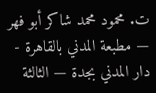ت. محمود محمد شاكر أبو فهر — مطبعة المدني بالقاهرة - دار المدني بجدة — الثالثة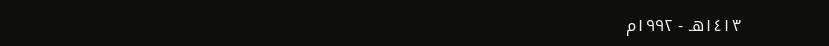١٤١٣هـ - ١٩٩٢م